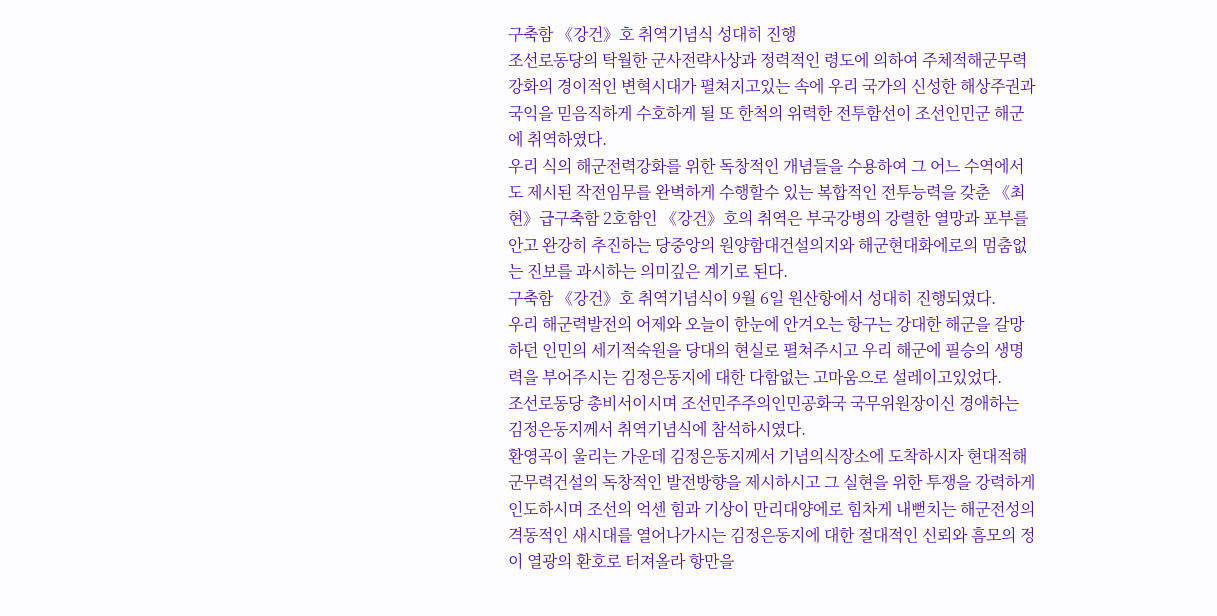구축함 《강건》호 취역기념식 성대히 진행
조선로동당의 탁월한 군사전략사상과 정력적인 령도에 의하여 주체적해군무력강화의 경이적인 변혁시대가 펼쳐지고있는 속에 우리 국가의 신성한 해상주권과 국익을 믿음직하게 수호하게 될 또 한척의 위력한 전투함선이 조선인민군 해군에 취역하였다.
우리 식의 해군전력강화를 위한 독창적인 개념들을 수용하여 그 어느 수역에서도 제시된 작전임무를 완벽하게 수행할수 있는 복합적인 전투능력을 갖춘 《최현》급구축함 2호함인 《강건》호의 취역은 부국강병의 강렬한 열망과 포부를 안고 완강히 추진하는 당중앙의 원양함대건설의지와 해군현대화에로의 멈춤없는 진보를 과시하는 의미깊은 계기로 된다.
구축함 《강건》호 취역기념식이 9월 6일 원산항에서 성대히 진행되였다.
우리 해군력발전의 어제와 오늘이 한눈에 안겨오는 항구는 강대한 해군을 갈망하던 인민의 세기적숙원을 당대의 현실로 펼쳐주시고 우리 해군에 필승의 생명력을 부어주시는 김정은동지에 대한 다함없는 고마움으로 설레이고있었다.
조선로동당 총비서이시며 조선민주주의인민공화국 국무위원장이신 경애하는 김정은동지께서 취역기념식에 참석하시였다.
환영곡이 울리는 가운데 김정은동지께서 기념의식장소에 도착하시자 현대적해군무력건설의 독창적인 발전방향을 제시하시고 그 실현을 위한 투쟁을 강력하게 인도하시며 조선의 억센 힘과 기상이 만리대양에로 힘차게 내뻗치는 해군전성의 격동적인 새시대를 열어나가시는 김정은동지에 대한 절대적인 신뢰와 흠모의 정이 열광의 환호로 터져올라 항만을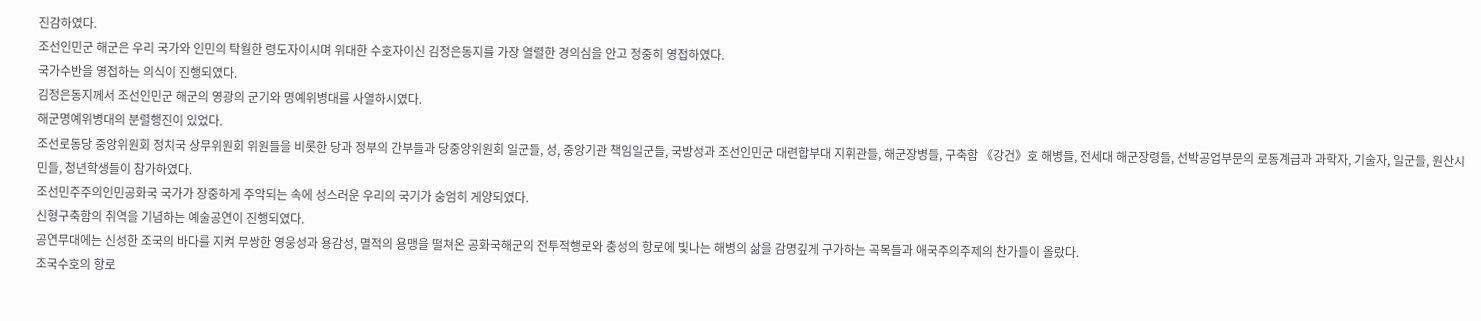진감하였다.
조선인민군 해군은 우리 국가와 인민의 탁월한 령도자이시며 위대한 수호자이신 김정은동지를 가장 열렬한 경의심을 안고 정중히 영접하였다.
국가수반을 영접하는 의식이 진행되였다.
김정은동지께서 조선인민군 해군의 영광의 군기와 명예위병대를 사열하시였다.
해군명예위병대의 분렬행진이 있었다.
조선로동당 중앙위원회 정치국 상무위원회 위원들을 비롯한 당과 정부의 간부들과 당중앙위원회 일군들, 성, 중앙기관 책임일군들, 국방성과 조선인민군 대련합부대 지휘관들, 해군장병들, 구축함 《강건》호 해병들, 전세대 해군장령들, 선박공업부문의 로동계급과 과학자, 기술자, 일군들, 원산시민들, 청년학생들이 참가하였다.
조선민주주의인민공화국 국가가 장중하게 주악되는 속에 성스러운 우리의 국기가 숭엄히 게양되였다.
신형구축함의 취역을 기념하는 예술공연이 진행되였다.
공연무대에는 신성한 조국의 바다를 지켜 무쌍한 영웅성과 용감성, 멸적의 용맹을 떨쳐온 공화국해군의 전투적행로와 충성의 항로에 빛나는 해병의 삶을 감명깊게 구가하는 곡목들과 애국주의주제의 찬가들이 올랐다.
조국수호의 항로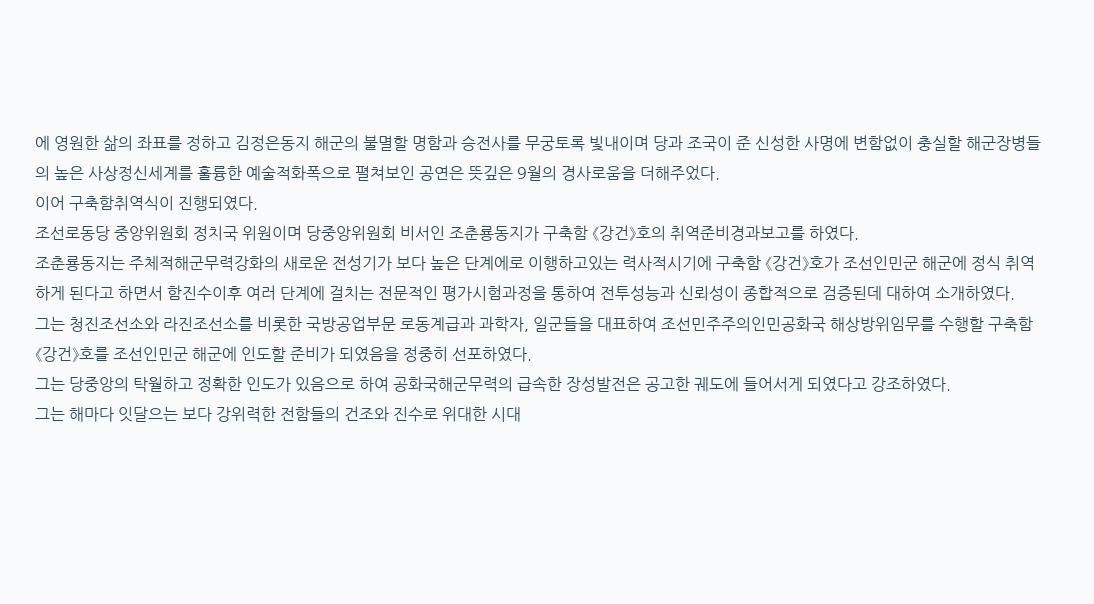에 영원한 삶의 좌표를 정하고 김정은동지 해군의 불멸할 명함과 승전사를 무궁토록 빛내이며 당과 조국이 준 신성한 사명에 변함없이 충실할 해군장병들의 높은 사상정신세계를 훌륭한 예술적화폭으로 펼쳐보인 공연은 뜻깊은 9월의 경사로움을 더해주었다.
이어 구축함취역식이 진행되였다.
조선로동당 중앙위원회 정치국 위원이며 당중앙위원회 비서인 조춘룡동지가 구축함 《강건》호의 취역준비경과보고를 하였다.
조춘룡동지는 주체적해군무력강화의 새로운 전성기가 보다 높은 단계에로 이행하고있는 력사적시기에 구축함 《강건》호가 조선인민군 해군에 정식 취역하게 된다고 하면서 함진수이후 여러 단계에 걸치는 전문적인 평가시험과정을 통하여 전투성능과 신뢰성이 종합적으로 검증된데 대하여 소개하였다.
그는 청진조선소와 라진조선소를 비롯한 국방공업부문 로동계급과 과학자, 일군들을 대표하여 조선민주주의인민공화국 해상방위임무를 수행할 구축함 《강건》호를 조선인민군 해군에 인도할 준비가 되였음을 정중히 선포하였다.
그는 당중앙의 탁월하고 정확한 인도가 있음으로 하여 공화국해군무력의 급속한 장성발전은 공고한 궤도에 들어서게 되였다고 강조하였다.
그는 해마다 잇달으는 보다 강위력한 전함들의 건조와 진수로 위대한 시대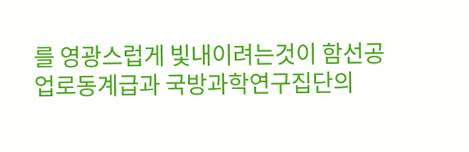를 영광스럽게 빛내이려는것이 함선공업로동계급과 국방과학연구집단의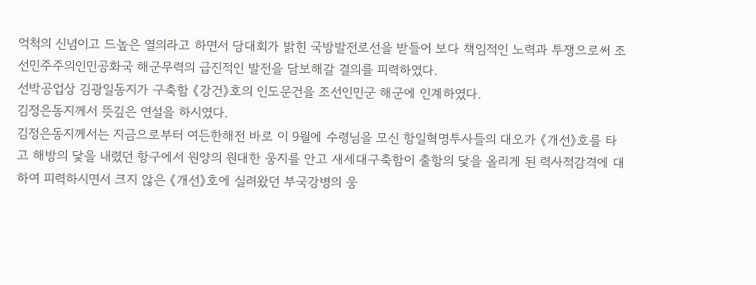억척의 신념이고 드높은 열의라고 하면서 당대회가 밝힌 국방발전로선을 받들어 보다 책임적인 노력과 투쟁으로써 조선민주주의인민공화국 해군무력의 급진적인 발전을 담보해갈 결의를 피력하였다.
선박공업상 김광일동지가 구축함 《강건》호의 인도문건을 조선인민군 해군에 인계하였다.
김정은동지께서 뜻깊은 연설을 하시였다.
김정은동지께서는 지금으로부터 여든한해전 바로 이 9월에 수령님을 모신 항일혁명투사들의 대오가 《개선》호를 타고 해방의 닻을 내렸던 항구에서 원양의 원대한 웅지를 안고 새세대구축함이 출항의 닻을 올리게 된 력사적감격에 대하여 피력하시면서 크지 않은 《개선》호에 실려왔던 부국강병의 웅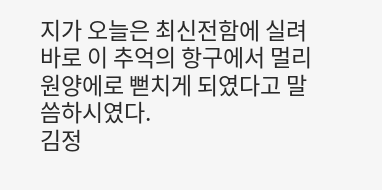지가 오늘은 최신전함에 실려 바로 이 추억의 항구에서 멀리 원양에로 뻗치게 되였다고 말씀하시였다.
김정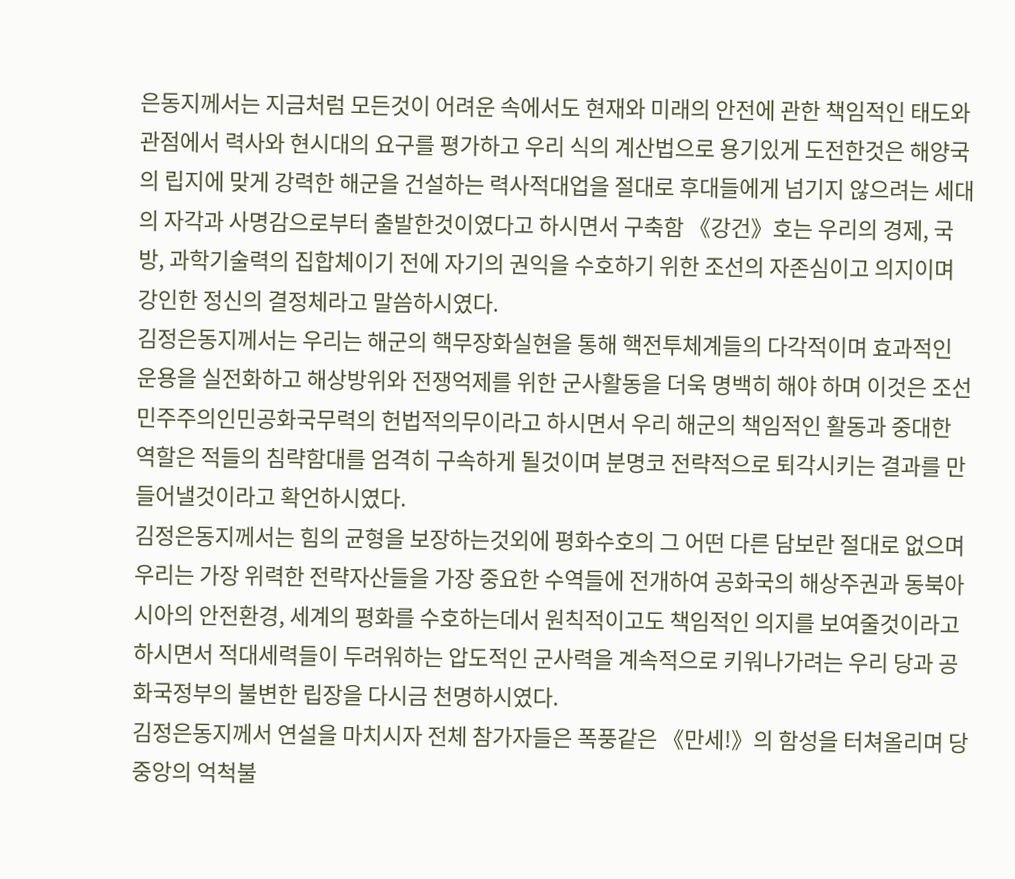은동지께서는 지금처럼 모든것이 어려운 속에서도 현재와 미래의 안전에 관한 책임적인 태도와 관점에서 력사와 현시대의 요구를 평가하고 우리 식의 계산법으로 용기있게 도전한것은 해양국의 립지에 맞게 강력한 해군을 건설하는 력사적대업을 절대로 후대들에게 넘기지 않으려는 세대의 자각과 사명감으로부터 출발한것이였다고 하시면서 구축함 《강건》호는 우리의 경제, 국방, 과학기술력의 집합체이기 전에 자기의 권익을 수호하기 위한 조선의 자존심이고 의지이며 강인한 정신의 결정체라고 말씀하시였다.
김정은동지께서는 우리는 해군의 핵무장화실현을 통해 핵전투체계들의 다각적이며 효과적인 운용을 실전화하고 해상방위와 전쟁억제를 위한 군사활동을 더욱 명백히 해야 하며 이것은 조선민주주의인민공화국무력의 헌법적의무이라고 하시면서 우리 해군의 책임적인 활동과 중대한 역할은 적들의 침략함대를 엄격히 구속하게 될것이며 분명코 전략적으로 퇴각시키는 결과를 만들어낼것이라고 확언하시였다.
김정은동지께서는 힘의 균형을 보장하는것외에 평화수호의 그 어떤 다른 담보란 절대로 없으며 우리는 가장 위력한 전략자산들을 가장 중요한 수역들에 전개하여 공화국의 해상주권과 동북아시아의 안전환경, 세계의 평화를 수호하는데서 원칙적이고도 책임적인 의지를 보여줄것이라고 하시면서 적대세력들이 두려워하는 압도적인 군사력을 계속적으로 키워나가려는 우리 당과 공화국정부의 불변한 립장을 다시금 천명하시였다.
김정은동지께서 연설을 마치시자 전체 참가자들은 폭풍같은 《만세!》의 함성을 터쳐올리며 당중앙의 억척불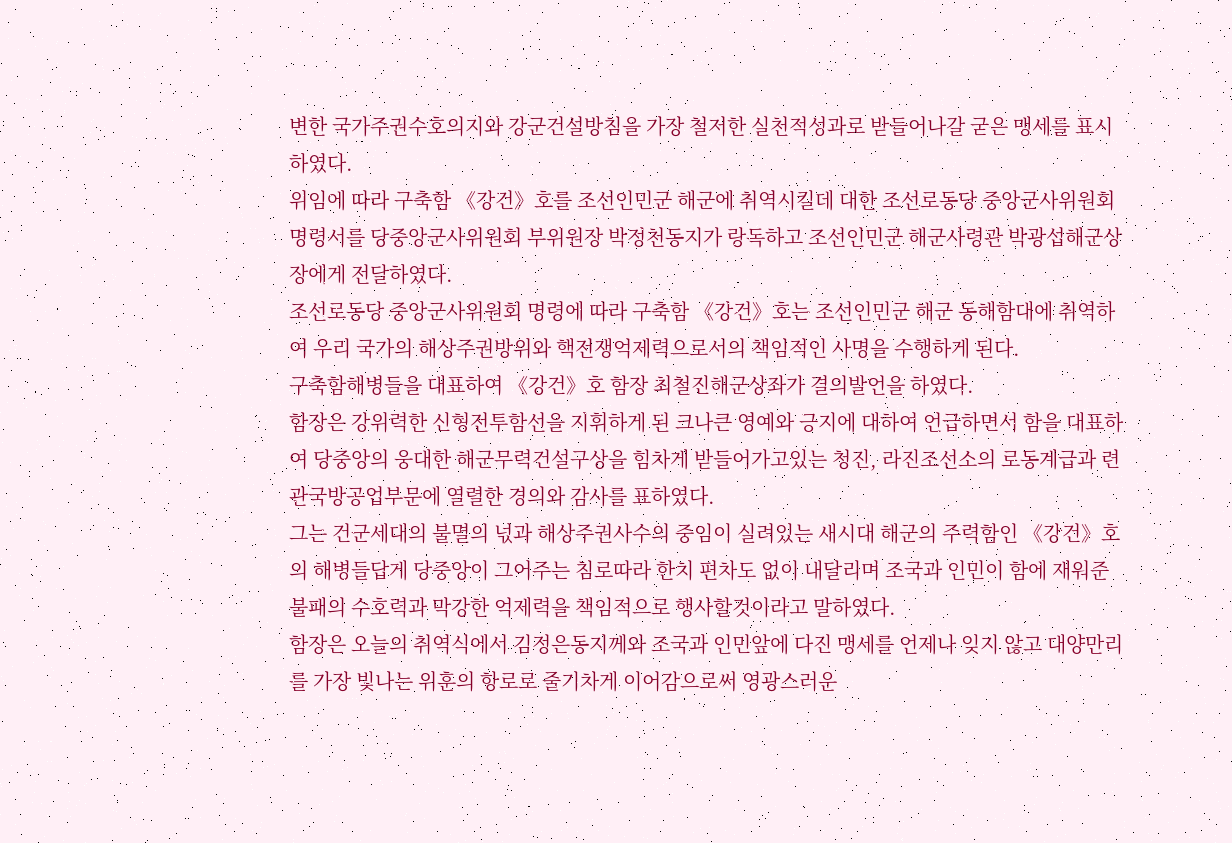변한 국가주권수호의지와 강군건설방침을 가장 철저한 실천적성과로 받들어나갈 굳은 맹세를 표시하였다.
위임에 따라 구축함 《강건》호를 조선인민군 해군에 취역시킬데 대한 조선로동당 중앙군사위원회 명령서를 당중앙군사위원회 부위원장 박정천동지가 랑독하고 조선인민군 해군사령관 박광섭해군상장에게 전달하였다.
조선로동당 중앙군사위원회 명령에 따라 구축함 《강건》호는 조선인민군 해군 동해함대에 취역하여 우리 국가의 해상주권방위와 핵전쟁억제력으로서의 책임적인 사명을 수행하게 된다.
구축함해병들을 대표하여 《강건》호 함장 최철진해군상좌가 결의발언을 하였다.
함장은 강위력한 신형전투함선을 지휘하게 된 크나큰 영예와 긍지에 대하여 언급하면서 함을 대표하여 당중앙의 웅대한 해군무력건설구상을 힘차게 받들어가고있는 청진, 라진조선소의 로동계급과 련관국방공업부문에 열렬한 경의와 감사를 표하였다.
그는 건군세대의 불멸의 넋과 해상주권사수의 중임이 실려있는 새시대 해군의 주력함인 《강건》호의 해병들답게 당중앙이 그어주는 침로따라 한치 편차도 없이 내달리며 조국과 인민이 함에 재워준 불패의 수호력과 막강한 억제력을 책임적으로 행사할것이라고 말하였다.
함장은 오늘의 취역식에서 김정은동지께와 조국과 인민앞에 다진 맹세를 언제나 잊지 않고 대양만리를 가장 빛나는 위훈의 항로로 줄기차게 이어감으로써 영광스러운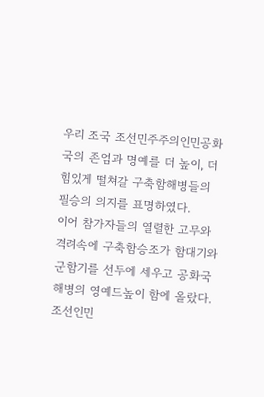우리 조국 조선민주주의인민공화국의 존엄과 명예를 더 높이, 더 힘있게 떨쳐갈 구축함해병들의 필승의 의지를 표명하였다.
이어 참가자들의 열렬한 고무와 격려속에 구축함승조가 함대기와 군함기를 선두에 세우고 공화국해병의 영예드높이 함에 올랐다.
조선인민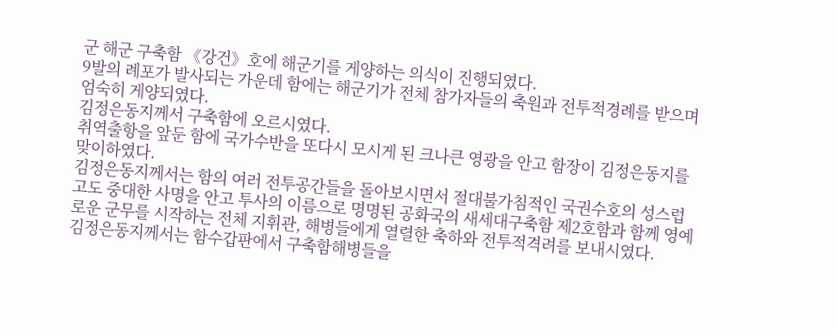군 해군 구축함 《강건》호에 해군기를 게양하는 의식이 진행되였다.
9발의 례포가 발사되는 가운데 함에는 해군기가 전체 참가자들의 축원과 전투적경례를 받으며 엄숙히 게양되였다.
김정은동지께서 구축함에 오르시였다.
취역출항을 앞둔 함에 국가수반을 또다시 모시게 된 크나큰 영광을 안고 함장이 김정은동지를 맞이하였다.
김정은동지께서는 함의 여러 전투공간들을 돌아보시면서 절대불가침적인 국권수호의 성스럽고도 중대한 사명을 안고 투사의 이름으로 명명된 공화국의 새세대구축함 제2호함과 함께 영예로운 군무를 시작하는 전체 지휘관, 해병들에게 열렬한 축하와 전투적격려를 보내시였다.
김정은동지께서는 함수갑판에서 구축함해병들을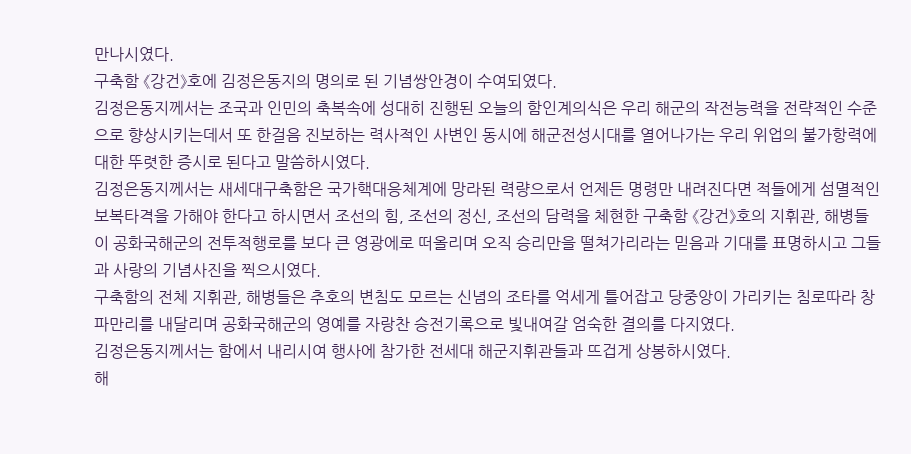만나시였다.
구축함 《강건》호에 김정은동지의 명의로 된 기념쌍안경이 수여되였다.
김정은동지께서는 조국과 인민의 축복속에 성대히 진행된 오늘의 함인계의식은 우리 해군의 작전능력을 전략적인 수준으로 향상시키는데서 또 한걸음 진보하는 력사적인 사변인 동시에 해군전성시대를 열어나가는 우리 위업의 불가항력에 대한 뚜렷한 증시로 된다고 말씀하시였다.
김정은동지께서는 새세대구축함은 국가핵대응체계에 망라된 력량으로서 언제든 명령만 내려진다면 적들에게 섬멸적인 보복타격을 가해야 한다고 하시면서 조선의 힘, 조선의 정신, 조선의 담력을 체현한 구축함 《강건》호의 지휘관, 해병들이 공화국해군의 전투적행로를 보다 큰 영광에로 떠올리며 오직 승리만을 떨쳐가리라는 믿음과 기대를 표명하시고 그들과 사랑의 기념사진을 찍으시였다.
구축함의 전체 지휘관, 해병들은 추호의 변침도 모르는 신념의 조타를 억세게 틀어잡고 당중앙이 가리키는 침로따라 창파만리를 내달리며 공화국해군의 영예를 자랑찬 승전기록으로 빛내여갈 엄숙한 결의를 다지였다.
김정은동지께서는 함에서 내리시여 행사에 참가한 전세대 해군지휘관들과 뜨겁게 상봉하시였다.
해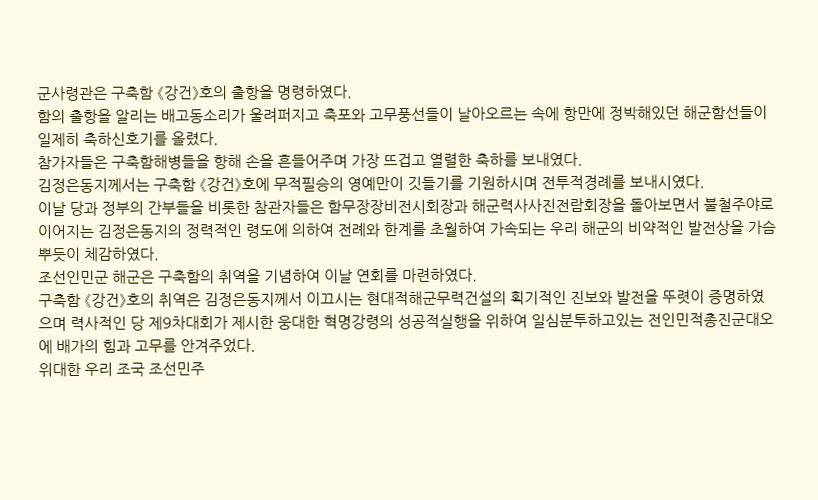군사령관은 구축함 《강건》호의 출항을 명령하였다.
함의 출항을 알리는 배고동소리가 울려퍼지고 축포와 고무풍선들이 날아오르는 속에 항만에 정박해있던 해군함선들이 일제히 축하신호기를 올렸다.
참가자들은 구축함해병들을 향해 손을 흔들어주며 가장 뜨겁고 열렬한 축하를 보내였다.
김정은동지께서는 구축함 《강건》호에 무적필승의 영예만이 깃들기를 기원하시며 전투적경례를 보내시였다.
이날 당과 정부의 간부들을 비롯한 참관자들은 함무장장비전시회장과 해군력사사진전람회장을 돌아보면서 불철주야로 이어지는 김정은동지의 정력적인 령도에 의하여 전례와 한계를 초월하여 가속되는 우리 해군의 비약적인 발전상을 가슴뿌듯이 체감하였다.
조선인민군 해군은 구축함의 취역을 기념하여 이날 연회를 마련하였다.
구축함 《강건》호의 취역은 김정은동지께서 이끄시는 현대적해군무력건설의 획기적인 진보와 발전을 뚜렷이 증명하였으며 력사적인 당 제9차대회가 제시한 웅대한 혁명강령의 성공적실행을 위하여 일심분투하고있는 전인민적총진군대오에 배가의 힘과 고무를 안겨주었다.
위대한 우리 조국 조선민주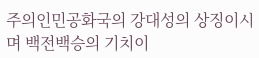주의인민공화국의 강대성의 상징이시며 백전백승의 기치이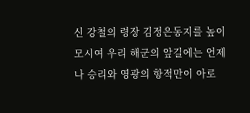신 강철의 령장 김정은동지를 높이 모시여 우리 해군의 앞길에는 언제나 승리와 영광의 항적만이 아로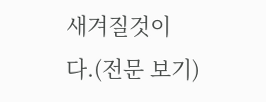새겨질것이다.(전문 보기)